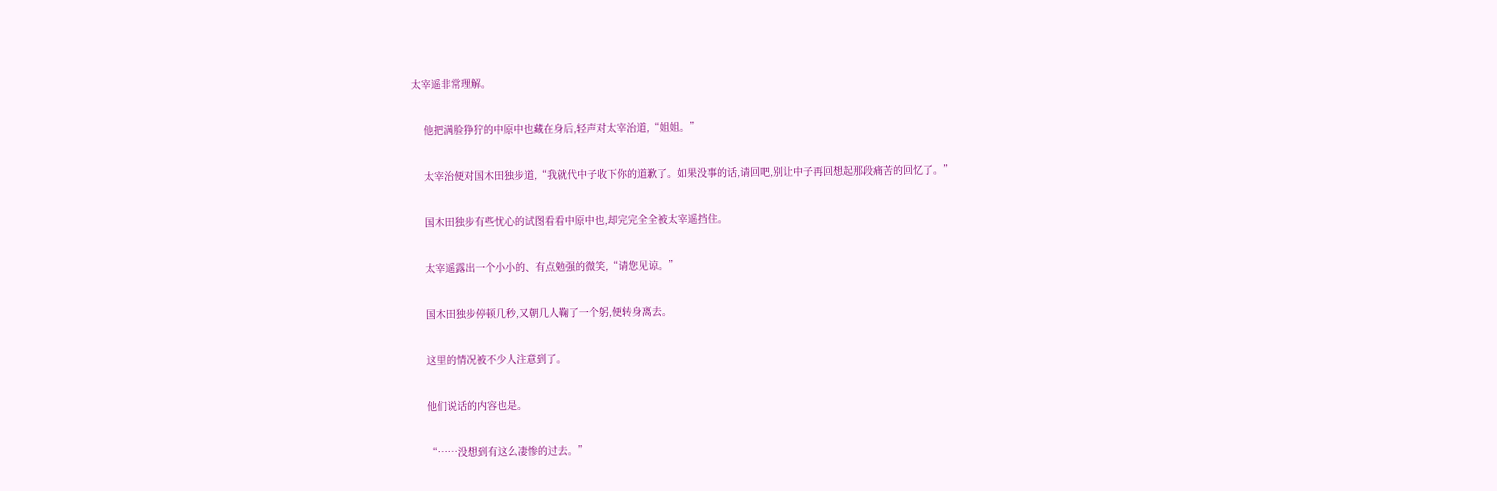太宰遥非常理解。

    他把满脸狰狞的中原中也藏在身后,轻声对太宰治道,“姐姐。”

    太宰治便对国木田独步道,“我就代中子收下你的道歉了。如果没事的话,请回吧,别让中子再回想起那段痛苦的回忆了。”

    国木田独步有些忧心的试图看看中原中也,却完完全全被太宰遥挡住。

    太宰遥露出一个小小的、有点勉强的微笑,“请您见谅。”

    国木田独步停顿几秒,又朝几人鞠了一个躬,便转身离去。

    这里的情况被不少人注意到了。

    他们说话的内容也是。

    “……没想到有这么凄惨的过去。”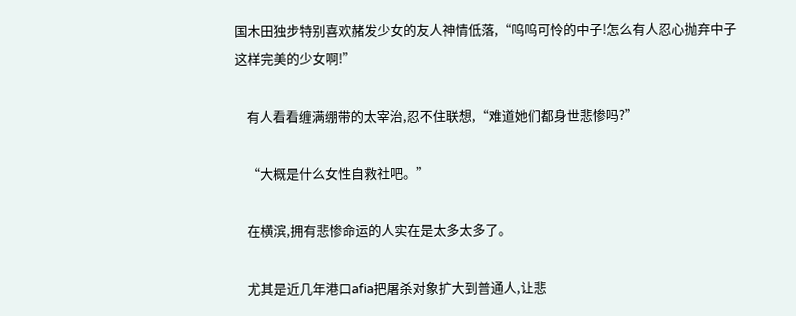国木田独步特别喜欢赭发少女的友人神情低落,“呜呜可怜的中子!怎么有人忍心抛弃中子这样完美的少女啊!”

    有人看看缠满绷带的太宰治,忍不住联想,“难道她们都身世悲惨吗?”

    “大概是什么女性自救社吧。”

    在横滨,拥有悲惨命运的人实在是太多太多了。

    尤其是近几年港口afia把屠杀对象扩大到普通人,让悲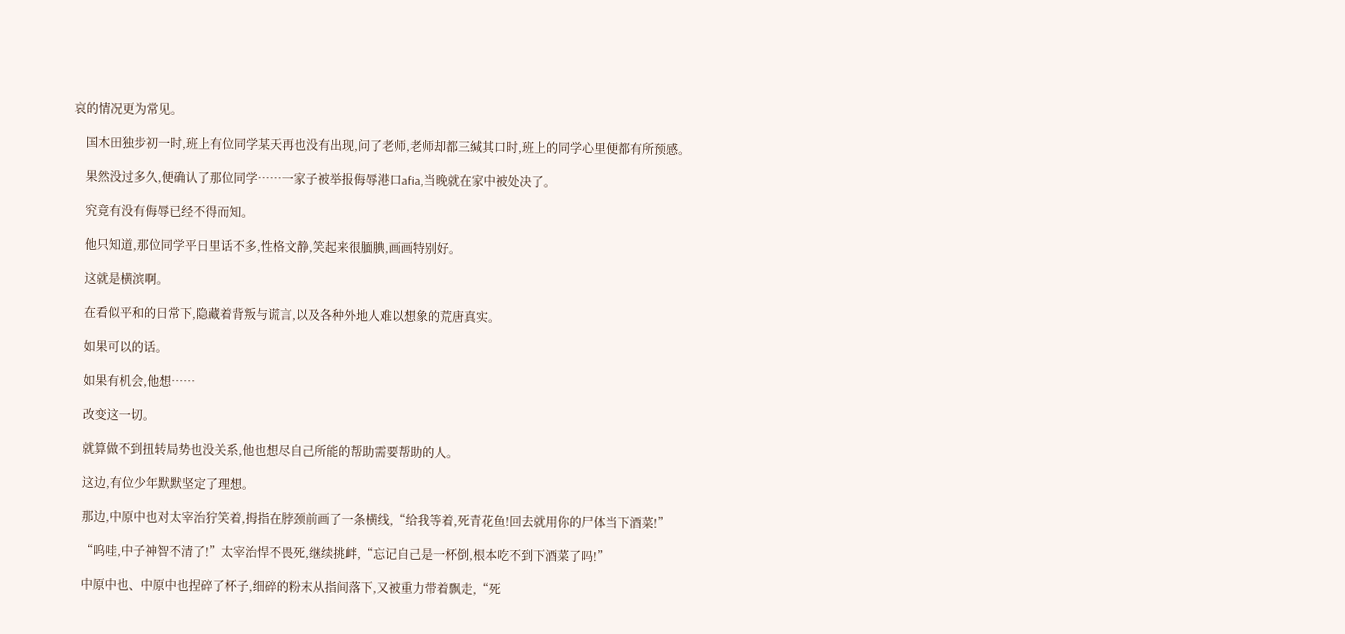哀的情况更为常见。

    国木田独步初一时,班上有位同学某天再也没有出现,问了老师,老师却都三缄其口时,班上的同学心里便都有所预感。

    果然没过多久,便确认了那位同学……一家子被举报侮辱港口afia,当晚就在家中被处决了。

    究竟有没有侮辱已经不得而知。

    他只知道,那位同学平日里话不多,性格文静,笑起来很腼腆,画画特别好。

    这就是横滨啊。

    在看似平和的日常下,隐藏着背叛与谎言,以及各种外地人难以想象的荒唐真实。

    如果可以的话。

    如果有机会,他想……

    改变这一切。

    就算做不到扭转局势也没关系,他也想尽自己所能的帮助需要帮助的人。

    这边,有位少年默默坚定了理想。

    那边,中原中也对太宰治狞笑着,拇指在脖颈前画了一条横线,“给我等着,死青花鱼!回去就用你的尸体当下酒菜!”

    “呜哇,中子神智不清了!”太宰治悍不畏死,继续挑衅,“忘记自己是一杯倒,根本吃不到下酒菜了吗!”

    中原中也、中原中也捏碎了杯子,细碎的粉末从指间落下,又被重力带着飘走,“死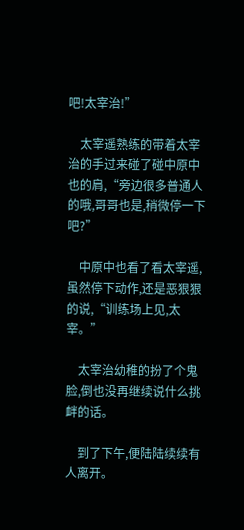吧!太宰治!”

    太宰遥熟练的带着太宰治的手过来碰了碰中原中也的肩,“旁边很多普通人的哦,哥哥也是,稍微停一下吧?”

    中原中也看了看太宰遥,虽然停下动作,还是恶狠狠的说,“训练场上见,太宰。”

    太宰治幼稚的扮了个鬼脸,倒也没再继续说什么挑衅的话。

    到了下午,便陆陆续续有人离开。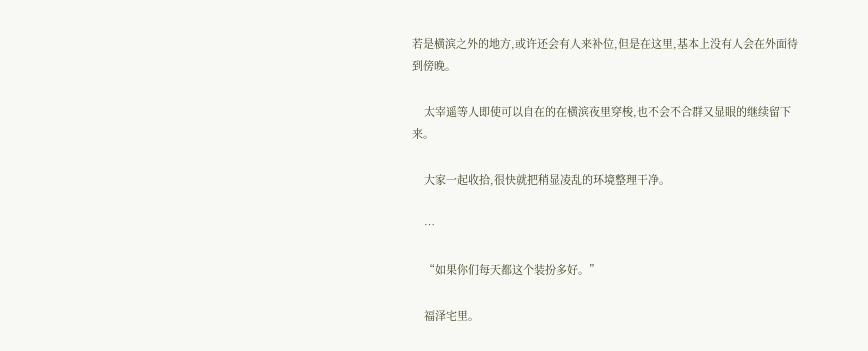若是横滨之外的地方,或许还会有人来补位,但是在这里,基本上没有人会在外面待到傍晚。

    太宰遥等人即使可以自在的在横滨夜里穿梭,也不会不合群又显眼的继续留下来。

    大家一起收拾,很快就把稍显凌乱的环境整理干净。

    …

    “如果你们每天都这个装扮多好。”

    福泽宅里。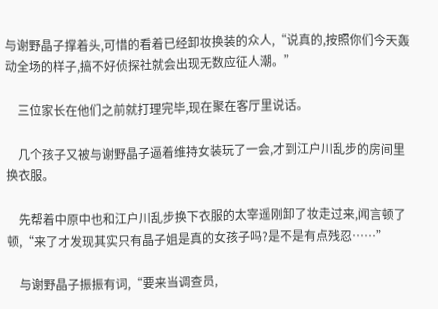与谢野晶子撑着头,可惜的看着已经卸妆换装的众人,“说真的,按照你们今天轰动全场的样子,搞不好侦探社就会出现无数应征人潮。”

    三位家长在他们之前就打理完毕,现在聚在客厅里说话。

    几个孩子又被与谢野晶子逼着维持女装玩了一会,才到江户川乱步的房间里换衣服。

    先帮着中原中也和江户川乱步换下衣服的太宰遥刚卸了妆走过来,闻言顿了顿,“来了才发现其实只有晶子姐是真的女孩子吗?是不是有点残忍……”

    与谢野晶子振振有词,“要来当调查员,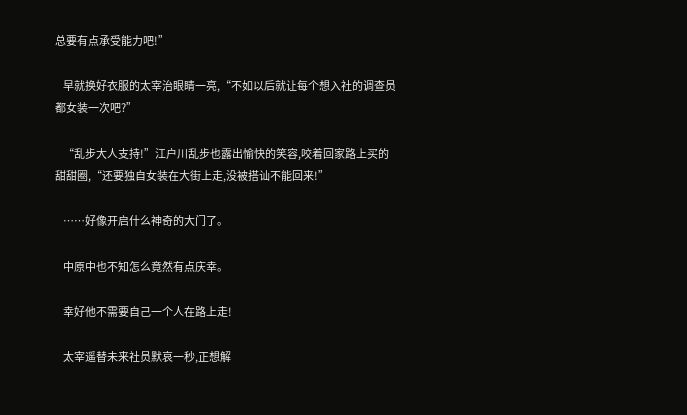总要有点承受能力吧!”

    早就换好衣服的太宰治眼睛一亮,“不如以后就让每个想入社的调查员都女装一次吧?”

    “乱步大人支持!”江户川乱步也露出愉快的笑容,咬着回家路上买的甜甜圈,“还要独自女装在大街上走,没被搭讪不能回来!”

    ……好像开启什么神奇的大门了。

    中原中也不知怎么竟然有点庆幸。

    幸好他不需要自己一个人在路上走!

    太宰遥替未来社员默哀一秒,正想解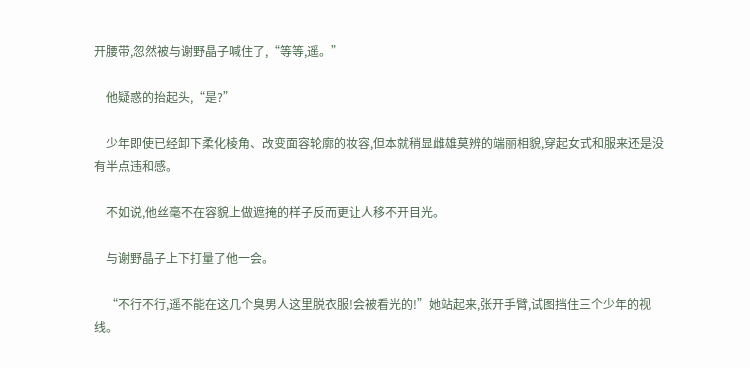开腰带,忽然被与谢野晶子喊住了,“等等,遥。”

    他疑惑的抬起头,“是?”

    少年即使已经卸下柔化棱角、改变面容轮廓的妆容,但本就稍显雌雄莫辨的端丽相貌,穿起女式和服来还是没有半点违和感。

    不如说,他丝毫不在容貌上做遮掩的样子反而更让人移不开目光。

    与谢野晶子上下打量了他一会。

    “不行不行,遥不能在这几个臭男人这里脱衣服!会被看光的!”她站起来,张开手臂,试图挡住三个少年的视线。